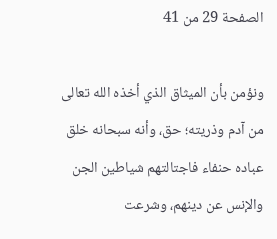الصفحة 29 من 41

ونؤمن بأن الميثاق الذي أخذه الله تعالى من آدم وذريته؛ حق، وأنه سبحانه خلق عباده حنفاء فاجتالتهم شياطين الجن والإنس عن دينهم، وشرعت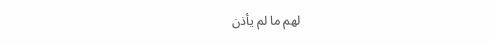لهم ما لم يأذن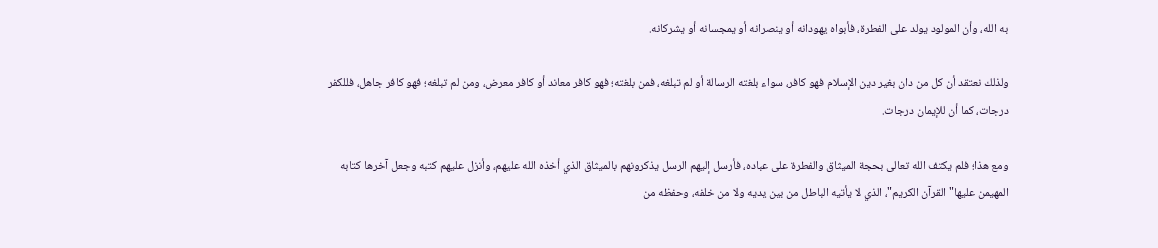به الله، وأن المولود يولد على الفطرة، فأبواه يهودانه أو ينصرانه أو يمجسانه أو يشركانه.

ولذلك نعتقد أن كل من دان بغير دين الإسلام فهو كافر، سواء بلغته الرسالة أو لم تبلغه، فمن بلغته؛ فهو كافر معاند أو كافر معرض، ومن لم تبلغه؛ فهو كافر جاهل، فللكفر درجات، كما أن للإيمان درجات.

ومع هذا؛ فلم يكتف الله تعالى بحجة الميثاق والفطرة على عباده، فأرسل إليهم الرسل يذكرونهم بالميثاق الذي أخذه الله عليهم، وأنزل عليهم كتبه وجعل آخرها كتابه المهيمن عليها"القرآن الكريم"، الذي لا يأتيه الباطل من بين يديه ولا من خلفه، وحفظه من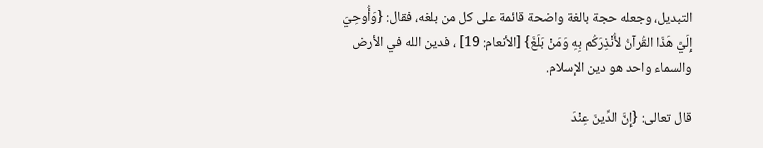التبديل، وجعله حجة بالغة واضحة قائمة على كل من بلغه، فقال: {وَأُوحِيَ إِلَيَّ هَذَا القُرآنُ لأُنْذِرَكُم بِهِ وَمَنْ بَلَغَ} [الأنعام: 19] ، فدين الله في الأرض والسماء واحد هو دين الإسلام.

قال تعالى: {إِنَّ الدِّينَ عِنْدَ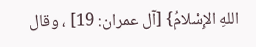اللهِ الإِسْلامُ} [آل عمران: 19] ، وقال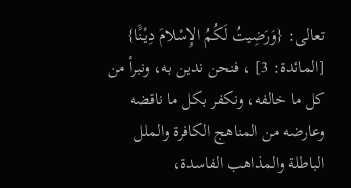تعالى: {وَرَضِيتُ لَكُمُ الإِسْلامَ دِيْنًَا} [المائدة: 3] ، فنحن ندين به، ونبرأ من كل ما خالفه، ونكفر بكل ما ناقضه وعارضه من المناهج الكافرة والملل الباطلة والمذاهب الفاسدة،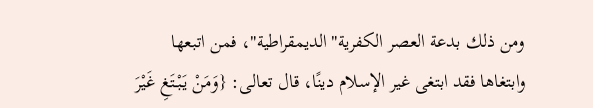ومن ذلك بدعة العصر الكفرية"الديمقراطية"، فمن اتبعها وابتغاها فقد ابتغى غير الإسلام دينًا، قال تعالى: {وَمَنْ يَبْتَغِ غَيْرَ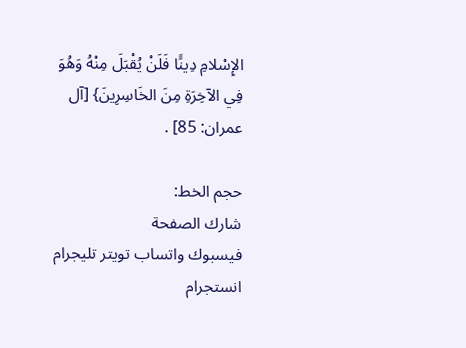الإِسْلامِ دِينًَا فَلَنْ يُقْبَلَ مِنْهُ وَهُوَ فِي الآخِرَةِ مِنَ الخَاسِرِينَ} [آل عمران: 85] .

حجم الخط:
شارك الصفحة
فيسبوك واتساب تويتر تليجرام انستجرام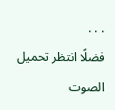. . .
فضلًا انتظر تحميل الصوت